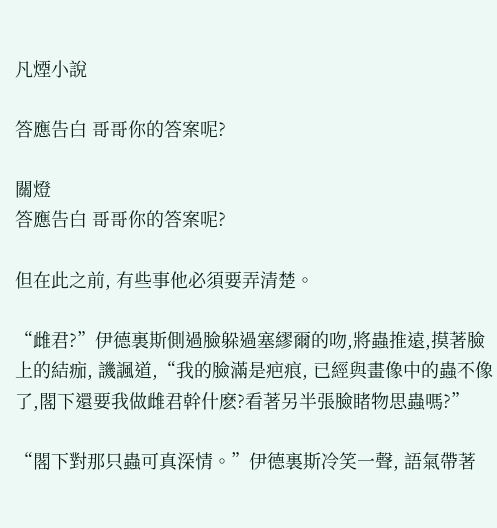凡煙小說

答應告白 哥哥你的答案呢?

關燈
答應告白 哥哥你的答案呢?

但在此之前, 有些事他必須要弄清楚。

“雌君?”伊德裏斯側過臉躲過塞繆爾的吻,將蟲推遠,摸著臉上的結痂, 譏諷道,“我的臉滿是疤痕, 已經與畫像中的蟲不像了,閣下還要我做雌君幹什麽?看著另半張臉睹物思蟲嗎?”

“閣下對那只蟲可真深情。”伊德裏斯冷笑一聲, 語氣帶著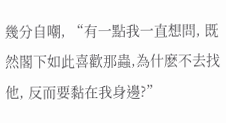幾分自嘲, “有一點我一直想問, 既然閣下如此喜歡那蟲,為什麽不去找他, 反而要黏在我身邊?”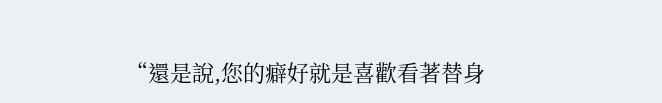“還是說,您的癖好就是喜歡看著替身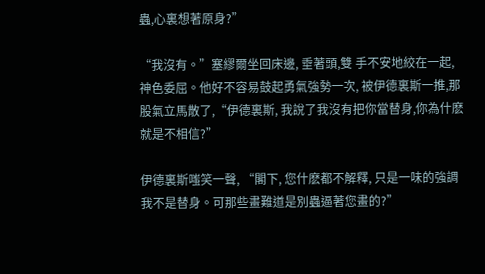蟲,心裏想著原身?”

“我沒有。”塞繆爾坐回床邊, 垂著頭,雙 手不安地絞在一起,神色委屈。他好不容易鼓起勇氣強勢一次, 被伊德裏斯一推,那股氣立馬散了,“伊德裏斯, 我說了我沒有把你當替身,你為什麽就是不相信?”

伊德裏斯嗤笑一聲, “閣下, 您什麽都不解釋, 只是一味的強調我不是替身。可那些畫難道是別蟲逼著您畫的?”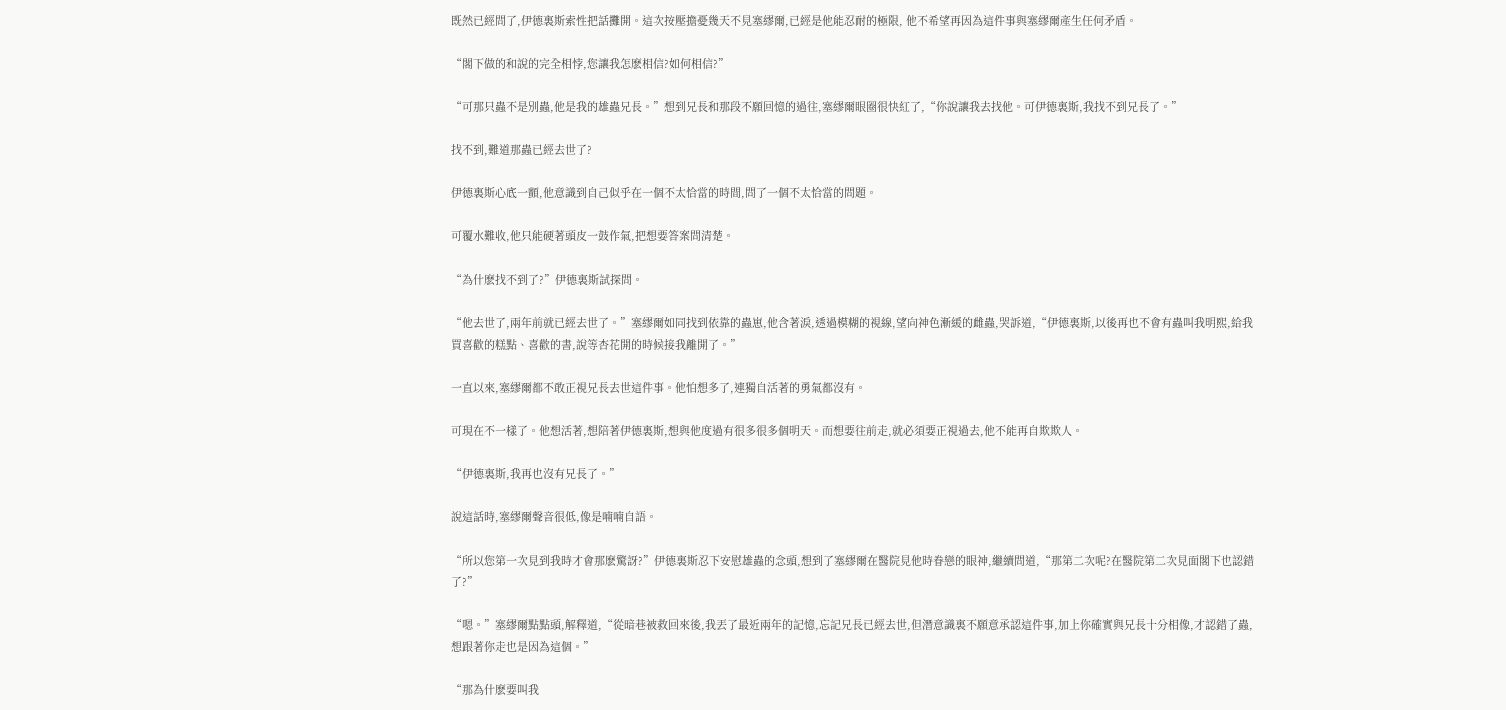既然已經問了,伊德裏斯索性把話攤開。這次按壓擔憂幾天不見塞繆爾,已經是他能忍耐的極限, 他不希望再因為這件事與塞繆爾產生任何矛盾。

“閣下做的和說的完全相悖,您讓我怎麽相信?如何相信?”

“可那只蟲不是別蟲,他是我的雄蟲兄長。”想到兄長和那段不願回憶的過往,塞繆爾眼圈很快紅了,“你說讓我去找他。可伊德裏斯,我找不到兄長了。”

找不到,難道那蟲已經去世了?

伊德裏斯心底一顫,他意識到自己似乎在一個不太恰當的時間,問了一個不太恰當的問題。

可覆水難收,他只能硬著頭皮一鼓作氣,把想要答案問清楚。

“為什麽找不到了?”伊德裏斯試探問。

“他去世了,兩年前就已經去世了。”塞繆爾如同找到依靠的蟲崽,他含著淚,透過模糊的視線,望向神色漸緩的雌蟲,哭訴道,“伊德裏斯,以後再也不會有蟲叫我明熙,給我買喜歡的糕點、喜歡的書,說等杏花開的時候接我離開了。”

一直以來,塞繆爾都不敢正視兄長去世這件事。他怕想多了,連獨自活著的勇氣都沒有。

可現在不一樣了。他想活著,想陪著伊德裏斯,想與他度過有很多很多個明天。而想要往前走,就必須要正視過去,他不能再自欺欺人。

“伊德裏斯,我再也沒有兄長了。”

說這話時,塞繆爾聲音很低,像是喃喃自語。

“所以您第一次見到我時才會那麽驚訝?”伊德裏斯忍下安慰雄蟲的念頭,想到了塞繆爾在醫院見他時眷戀的眼神,繼續問道,“那第二次呢?在醫院第二次見面閣下也認錯了?”

“嗯。”塞繆爾點點頭,解釋道,“從暗巷被救回來後,我丟了最近兩年的記憶,忘記兄長已經去世,但潛意識裏不願意承認這件事,加上你確實與兄長十分相像,才認錯了蟲,想跟著你走也是因為這個。”

“那為什麽要叫我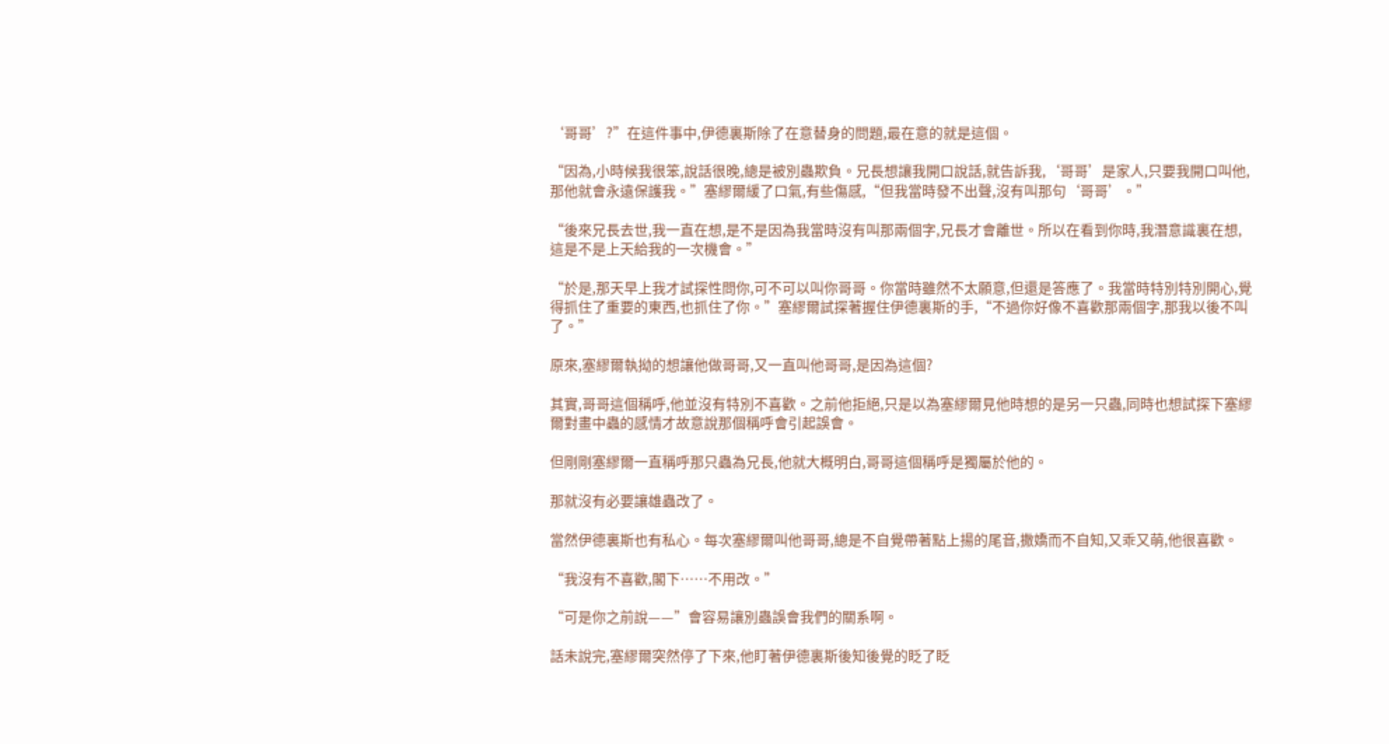‘哥哥’?”在這件事中,伊德裏斯除了在意替身的問題,最在意的就是這個。

“因為,小時候我很笨,說話很晚,總是被別蟲欺負。兄長想讓我開口說話,就告訴我,‘哥哥’是家人,只要我開口叫他,那他就會永遠保護我。”塞繆爾緩了口氣,有些傷感,“但我當時發不出聲,沒有叫那句‘哥哥’。”

“後來兄長去世,我一直在想,是不是因為我當時沒有叫那兩個字,兄長才會離世。所以在看到你時,我潛意識裏在想,這是不是上天給我的一次機會。”

“於是,那天早上我才試探性問你,可不可以叫你哥哥。你當時雖然不太願意,但還是答應了。我當時特別特別開心,覺得抓住了重要的東西,也抓住了你。”塞繆爾試探著握住伊德裏斯的手,“不過你好像不喜歡那兩個字,那我以後不叫了。”

原來,塞繆爾執拗的想讓他做哥哥,又一直叫他哥哥,是因為這個?

其實,哥哥這個稱呼,他並沒有特別不喜歡。之前他拒絕,只是以為塞繆爾見他時想的是另一只蟲,同時也想試探下塞繆爾對畫中蟲的感情才故意說那個稱呼會引起誤會。

但剛剛塞繆爾一直稱呼那只蟲為兄長,他就大概明白,哥哥這個稱呼是獨屬於他的。

那就沒有必要讓雄蟲改了。

當然伊德裏斯也有私心。每次塞繆爾叫他哥哥,總是不自覺帶著點上揚的尾音,撒嬌而不自知,又乖又萌,他很喜歡。

“我沒有不喜歡,閣下……不用改。”

“可是你之前說——”會容易讓別蟲誤會我們的關系啊。

話未說完,塞繆爾突然停了下來,他盯著伊德裏斯後知後覺的眨了眨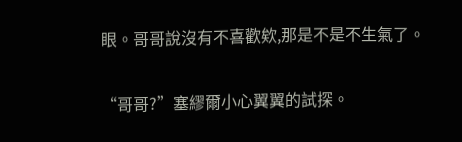眼。哥哥說沒有不喜歡欸,那是不是不生氣了。

“哥哥?”塞繆爾小心翼翼的試探。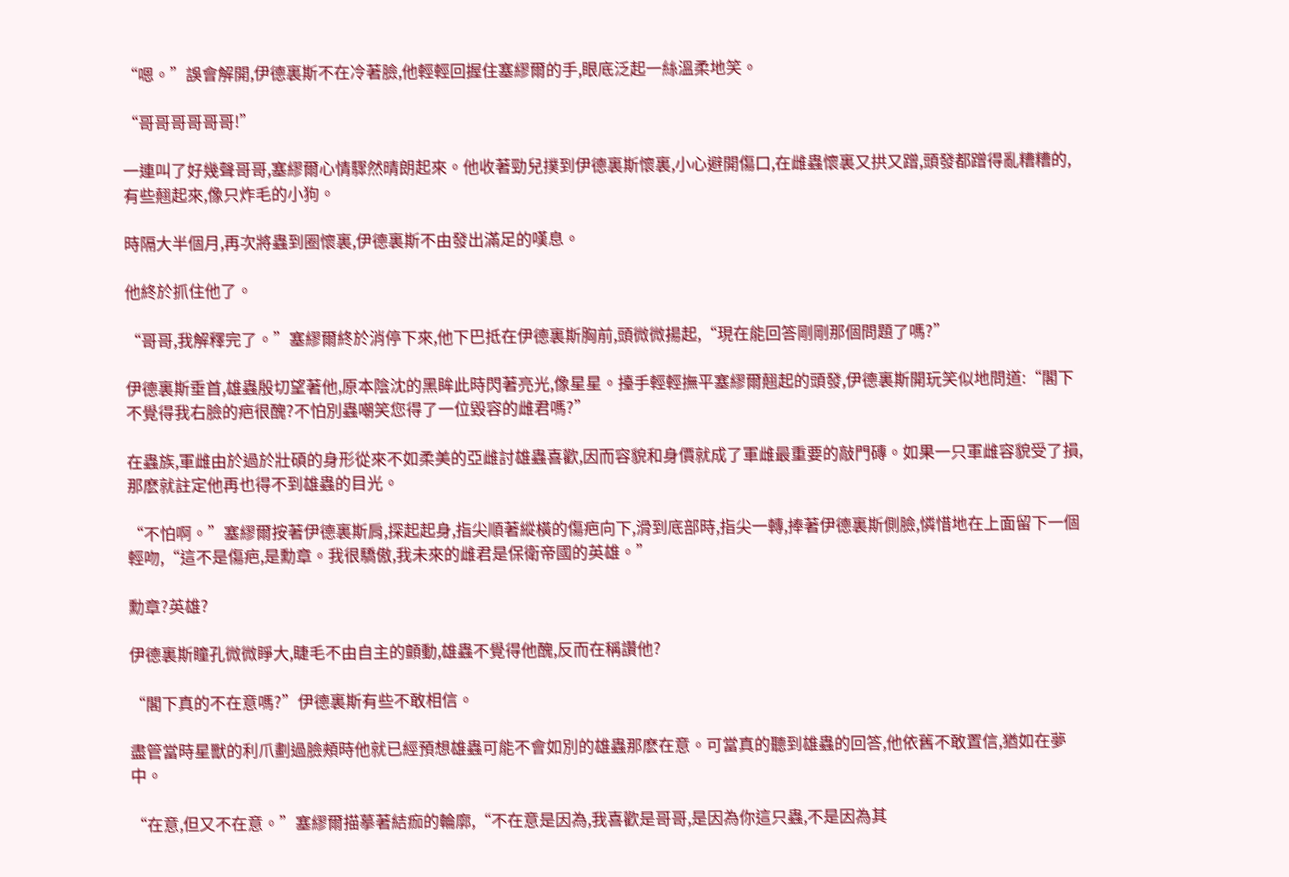“嗯。”誤會解開,伊德裏斯不在冷著臉,他輕輕回握住塞繆爾的手,眼底泛起一絲溫柔地笑。

“哥哥哥哥哥哥!”

一連叫了好幾聲哥哥,塞繆爾心情驟然晴朗起來。他收著勁兒撲到伊德裏斯懷裏,小心避開傷口,在雌蟲懷裏又拱又蹭,頭發都蹭得亂糟糟的,有些翹起來,像只炸毛的小狗。

時隔大半個月,再次將蟲到圈懷裏,伊德裏斯不由發出滿足的嘆息。

他終於抓住他了。

“哥哥,我解釋完了。”塞繆爾終於消停下來,他下巴抵在伊德裏斯胸前,頭微微揚起,“現在能回答剛剛那個問題了嗎?”

伊德裏斯垂首,雄蟲殷切望著他,原本陰沈的黑眸此時閃著亮光,像星星。擡手輕輕撫平塞繆爾翹起的頭發,伊德裏斯開玩笑似地問道:“閣下不覺得我右臉的疤很醜?不怕別蟲嘲笑您得了一位毀容的雌君嗎?”

在蟲族,軍雌由於過於壯碩的身形從來不如柔美的亞雌討雄蟲喜歡,因而容貌和身價就成了軍雌最重要的敲門磚。如果一只軍雌容貌受了損,那麽就註定他再也得不到雄蟲的目光。

“不怕啊。”塞繆爾按著伊德裏斯肩,探起起身,指尖順著縱橫的傷疤向下,滑到底部時,指尖一轉,捧著伊德裏斯側臉,憐惜地在上面留下一個輕吻,“這不是傷疤,是勳章。我很驕傲,我未來的雌君是保衛帝國的英雄。”

勳章?英雄?

伊德裏斯瞳孔微微睜大,睫毛不由自主的顫動,雄蟲不覺得他醜,反而在稱讚他?

“閣下真的不在意嗎?”伊德裏斯有些不敢相信。

盡管當時星獸的利爪劃過臉頰時他就已經預想雄蟲可能不會如別的雄蟲那麽在意。可當真的聽到雄蟲的回答,他依舊不敢置信,猶如在夢中。

“在意,但又不在意。”塞繆爾描摹著結痂的輪廓,“不在意是因為,我喜歡是哥哥,是因為你這只蟲,不是因為其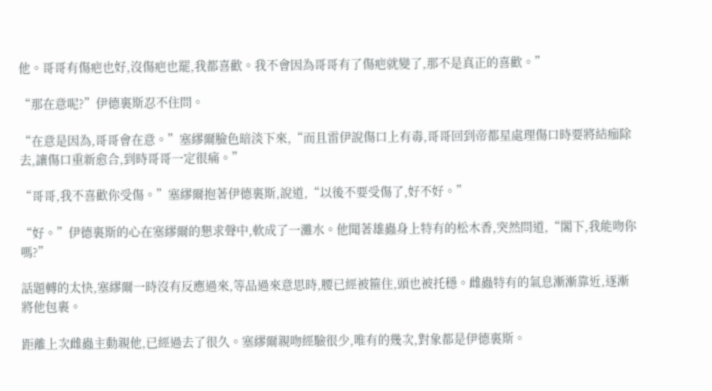他。哥哥有傷疤也好,沒傷疤也罷,我都喜歡。我不會因為哥哥有了傷疤就變了,那不是真正的喜歡。”

“那在意呢?”伊德裏斯忍不住問。

“在意是因為,哥哥會在意。”塞繆爾臉色暗淡下來,“而且雷伊說傷口上有毒,哥哥回到帝都星處理傷口時要將結痂除去,讓傷口重新愈合,到時哥哥一定很痛。”

“哥哥,我不喜歡你受傷。”塞繆爾抱著伊德裏斯,說道,“以後不要受傷了,好不好。”

“好。”伊德裏斯的心在塞繆爾的懇求聲中,軟成了一灘水。他聞著雄蟲身上特有的松木香,突然問道,“閣下,我能吻你嗎?”

話題轉的太快,塞繆爾一時沒有反應過來,等品過來意思時,腰已經被箍住,頭也被托穩。雌蟲特有的氣息漸漸靠近,逐漸將他包裹。

距離上次雌蟲主動親他,已經過去了很久。塞繆爾親吻經驗很少,唯有的幾次,對象都是伊德裏斯。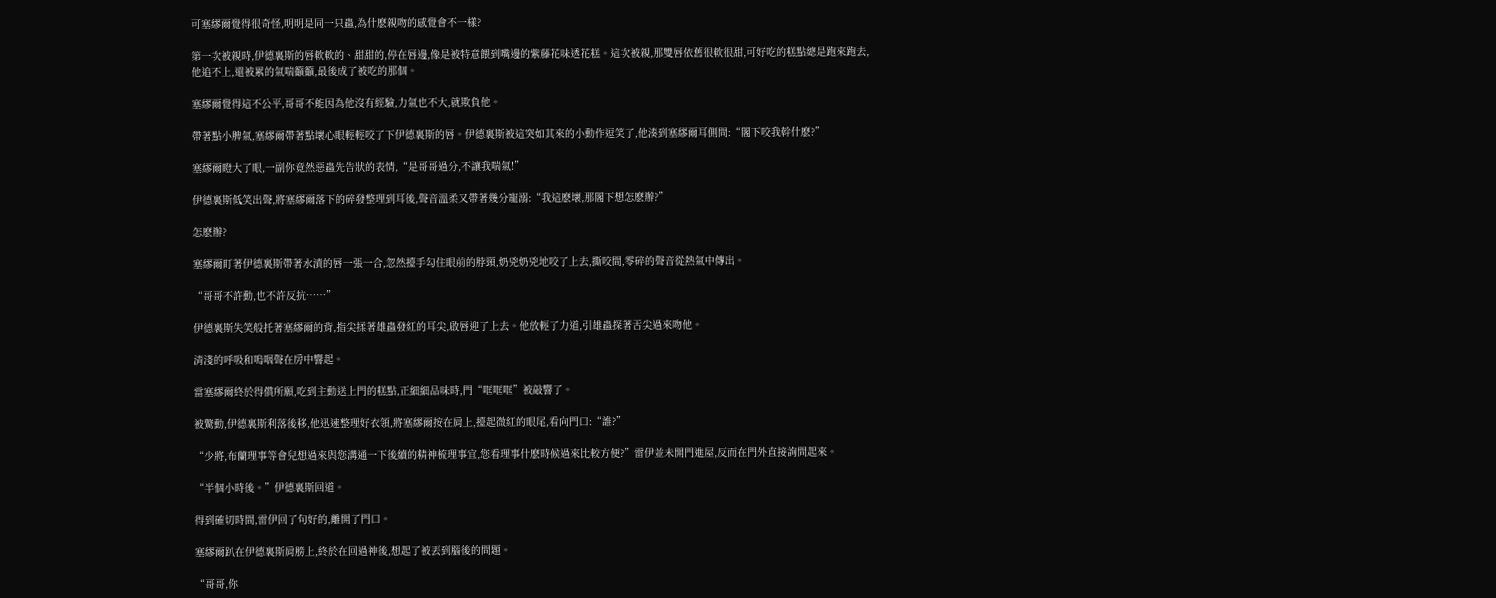可塞繆爾覺得很奇怪,明明是同一只蟲,為什麽親吻的感覺會不一樣?

第一次被親時,伊德裏斯的唇軟軟的、甜甜的,停在唇邊,像是被特意餵到嘴邊的紫藤花味透花糕。這次被親,那雙唇依舊很軟很甜,可好吃的糕點總是跑來跑去,他追不上,還被累的氣喘籲籲,最後成了被吃的那個。

塞繆爾覺得這不公平,哥哥不能因為他沒有經驗,力氣也不大,就欺負他。

帶著點小脾氣,塞繆爾帶著點壞心眼輕輕咬了下伊德裏斯的唇。伊德裏斯被這突如其來的小動作逗笑了,他湊到塞繆爾耳側問:“閣下咬我幹什麽?”

塞繆爾瞪大了眼,一副你竟然惡蟲先告狀的表情,“是哥哥過分,不讓我喘氣!”

伊德裏斯低笑出聲,將塞繆爾落下的碎發整理到耳後,聲音溫柔又帶著幾分寵溺:“我這麽壞,那閣下想怎麽辦?”

怎麽辦?

塞繆爾盯著伊德裏斯帶著水漬的唇一張一合,忽然擡手勾住眼前的脖頸,奶兇奶兇地咬了上去,撕咬間,零碎的聲音從熱氣中傳出。

“哥哥不許動,也不許反抗……”

伊德裏斯失笑般托著塞繆爾的背,指尖揉著雄蟲發紅的耳尖,啟唇迎了上去。他放輕了力道,引雄蟲探著舌尖過來吻他。

清淺的呼吸和嗚咽聲在房中響起。

當塞繆爾終於得償所願,吃到主動送上門的糕點,正細細品味時,門“哐哐哐”被敲響了。

被驚動,伊德裏斯利落後移,他迅速整理好衣領,將塞繆爾按在肩上,擡起微紅的眼尾,看向門口:“誰?”

“少將,布蘭理事等會兒想過來與您溝通一下後續的精神梳理事宜,您看理事什麽時候過來比較方便?”雷伊並未開門進屋,反而在門外直接詢問起來。

“半個小時後。”伊德裏斯回道。

得到確切時間,雷伊回了句好的,離開了門口。

塞繆爾趴在伊德裏斯肩膀上,終於在回過神後,想起了被丟到腦後的問題。

“哥哥,你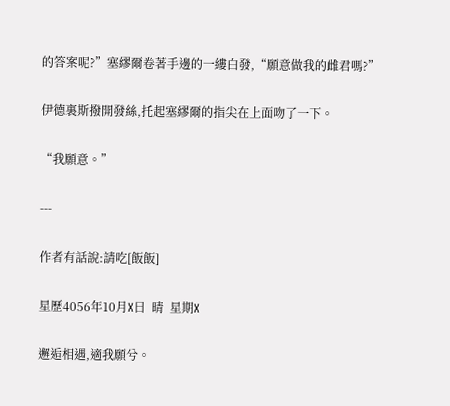的答案呢?”塞繆爾卷著手邊的一縷白發,“願意做我的雌君嗎?”

伊德裏斯撥開發絲,托起塞繆爾的指尖在上面吻了一下。

“我願意。”

---

作者有話說:請吃[飯飯]

星歷4056年10月X日  晴  星期X

邂逅相遇,適我願兮。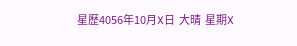星歷4056年10月X日  大晴  星期X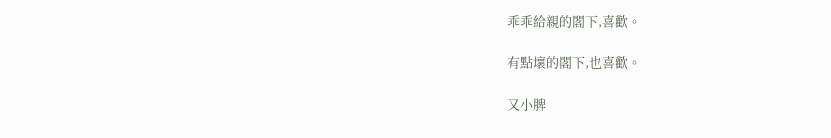乖乖給親的閣下,喜歡。

有點壞的閣下,也喜歡。

又小脾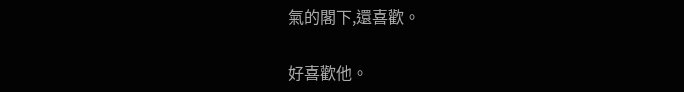氣的閣下,還喜歡。

好喜歡他。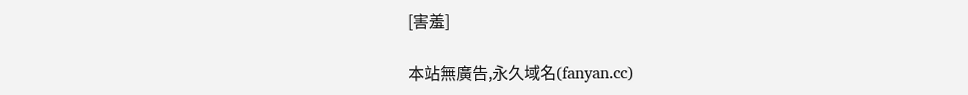[害羞]

本站無廣告,永久域名(fanyan.cc)